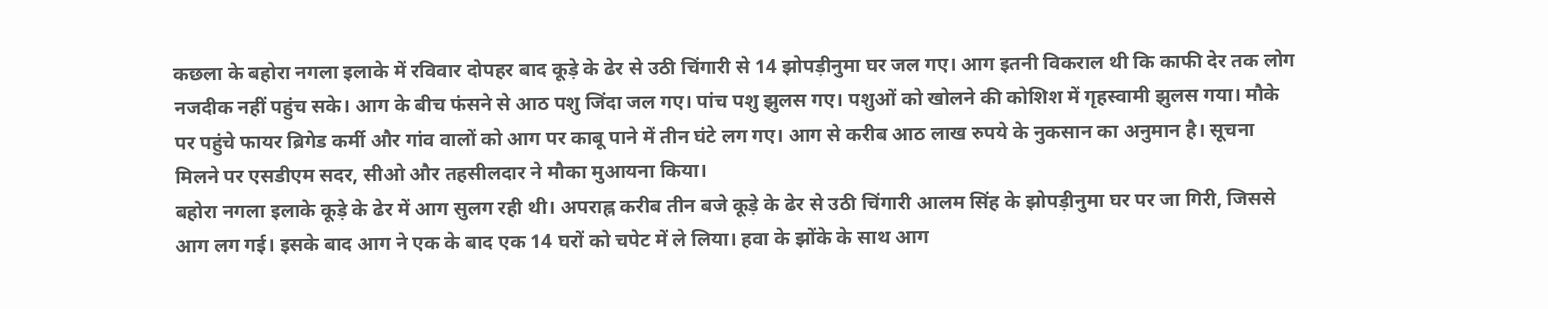कछला के बहोरा नगला इलाके में रविवार दोपहर बाद कूड़े के ढेर से उठी चिंगारी से 14 झोपड़ीनुमा घर जल गए। आग इतनी विकराल थी कि काफी देर तक लोग नजदीक नहीं पहुंच सके। आग के बीच फंसने से आठ पशु जिंदा जल गए। पांच पशु झुलस गए। पशुओं को खोलने की कोशिश में गृहस्वामी झुलस गया। मौके पर पहुंचे फायर ब्रिगेड कर्मी और गांव वालों को आग पर काबू पाने में तीन घंटे लग गए। आग से करीब आठ लाख रुपये के नुकसान का अनुमान है। सूचना मिलने पर एसडीएम सदर, सीओ और तहसीलदार ने मौका मुआयना किया।
बहोरा नगला इलाके कूड़े के ढेर में आग सुलग रही थी। अपराह्न करीब तीन बजे कूड़े के ढेर से उठी चिंगारी आलम सिंह के झोपड़ीनुमा घर पर जा गिरी, जिससे आग लग गई। इसके बाद आग ने एक के बाद एक 14 घरों को चपेट में ले लिया। हवा के झोंके के साथ आग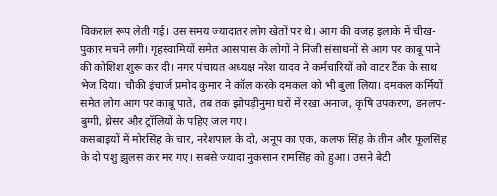विकराल रूप लेती गई। उस समय ज्यादातर लोग खेतों पर थे। आग की वजह इलाके में चीख-पुकार मचने लगी। गृहस्वामियों समेत आसपास के लोगों ने निजी संसाधनों से आग पर काबू पाने की कोशिश शुरू कर दी। नगर पंचायत अध्यक्ष नरेश यादव ने कर्मचारियों को वाटर टैंक के साथ भेज दिया। चौकी इंचार्ज प्रमोद कुमार ने कॉल करके दमकल को भी बुला लिया। दमकल कर्मियों समेत लोग आग पर काबू पाते, तब तक झोपड़ीनुमा घरों में रखा अनाज, कृषि उपकरण, डनलप-बुग्गी, थ्रेसर और ट्रॉलियों के पहिए जल गए।
कसबाइयों में मोरसिंह के चार, नरेशपाल के दो, अनूप का एक, कलफ सिंह के तीन और फूलसिंह के दो पशु झुलस कर मर गए। सबसे ज्यादा नुकसान रामसिंह को हुआ। उसने बेटी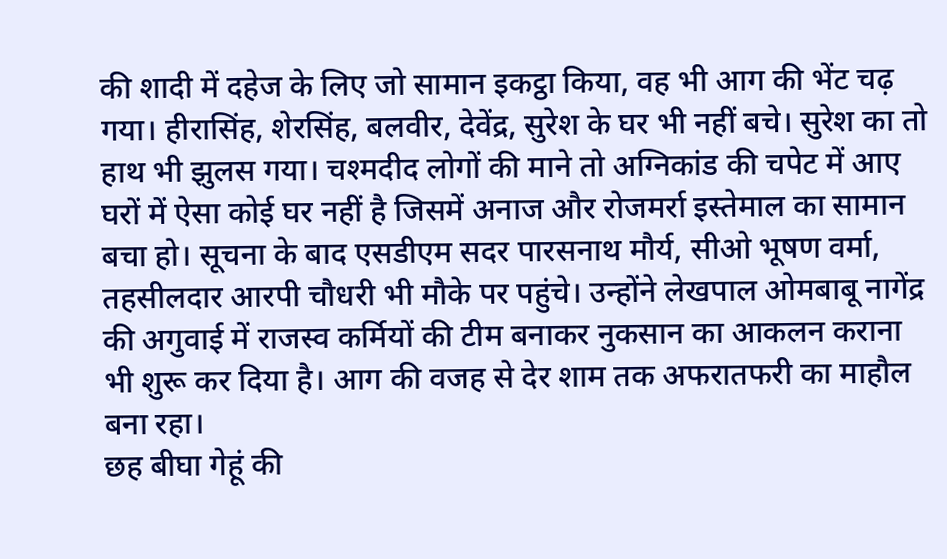की शादी में दहेज के लिए जो सामान इकट्ठा किया, वह भी आग की भेंट चढ़ गया। हीरासिंह, शेरसिंह, बलवीर, देवेंद्र, सुरेश के घर भी नहीं बचे। सुरेश का तो हाथ भी झुलस गया। चश्मदीद लोगों की माने तो अग्निकांड की चपेट में आए घरों में ऐसा कोई घर नहीं है जिसमें अनाज और रोजमर्रा इस्तेमाल का सामान बचा हो। सूचना के बाद एसडीएम सदर पारसनाथ मौर्य, सीओ भूषण वर्मा, तहसीलदार आरपी चौधरी भी मौके पर पहुंचे। उन्होंने लेखपाल ओमबाबू नागेंद्र की अगुवाई में राजस्व कर्मियों की टीम बनाकर नुकसान का आकलन कराना भी शुरू कर दिया है। आग की वजह से देर शाम तक अफरातफरी का माहौल बना रहा।
छह बीघा गेहूं की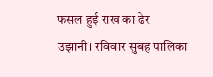फसल हुई राख का ढेर
उझानी। रविवार सुबह पालिका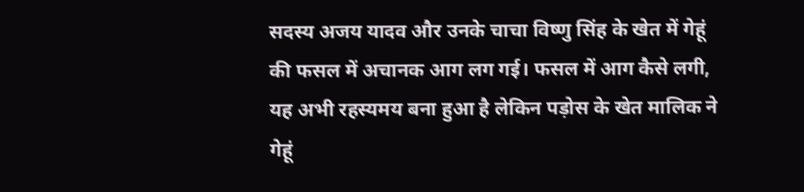सदस्य अजय यादव और उनके चाचा विष्णु सिंह के खेत में गेहूं की फसल में अचानक आग लग गई। फसल में आग कैसे लगी, यह अभी रहस्यमय बना हुआ है लेकिन पड़ोस के खेत मालिक ने गेहूं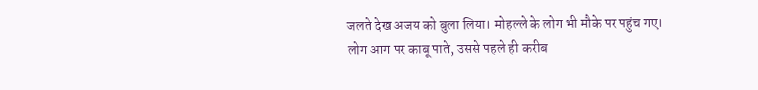जलते देख अजय को बुला लिया। मोहल्ले के लोग भी मौके पर पहुंच गए। लोग आग पर काबू पाते, उससे पहले ही करीब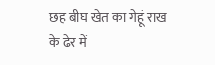छह बीघ खेत का गेहूं राख के ढेर में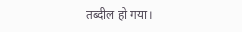तब्दील हो गया।